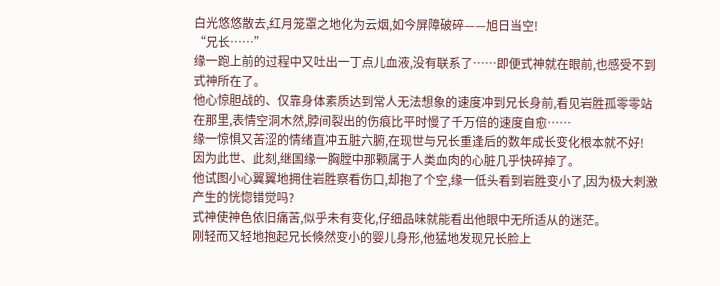白光悠悠散去,红月笼罩之地化为云烟,如今屏障破碎——旭日当空!
“兄长……”
缘一跑上前的过程中又吐出一丁点儿血液,没有联系了……即便式神就在眼前,也感受不到式神所在了。
他心惊胆战的、仅靠身体素质达到常人无法想象的速度冲到兄长身前,看见岩胜孤零零站在那里,表情空洞木然,脖间裂出的伤痕比平时慢了千万倍的速度自愈……
缘一惊惧又苦涩的情绪直冲五脏六腑,在现世与兄长重逢后的数年成长变化根本就不好!
因为此世、此刻,继国缘一胸膛中那颗属于人类血肉的心脏几乎快碎掉了。
他试图小心翼翼地拥住岩胜察看伤口,却抱了个空,缘一低头看到岩胜变小了,因为极大刺激产生的恍惚错觉吗?
式神使神色依旧痛苦,似乎未有变化,仔细品味就能看出他眼中无所适从的迷茫。
刚轻而又轻地抱起兄长倏然变小的婴儿身形,他猛地发现兄长脸上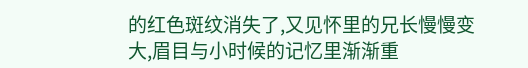的红色斑纹消失了,又见怀里的兄长慢慢变大,眉目与小时候的记忆里渐渐重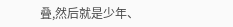叠,然后就是少年、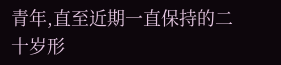青年,直至近期一直保持的二十岁形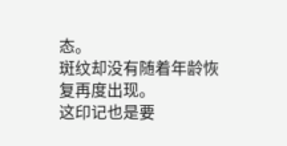态。
斑纹却没有随着年龄恢复再度出现。
这印记也是要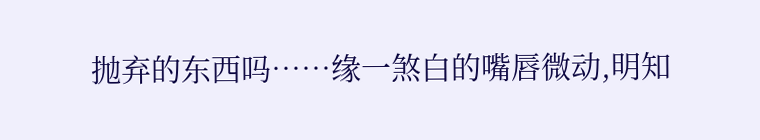抛弃的东西吗……缘一煞白的嘴唇微动,明知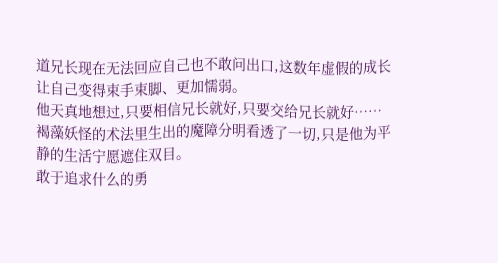道兄长现在无法回应自己也不敢问出口,这数年虚假的成长让自己变得束手束脚、更加懦弱。
他天真地想过,只要相信兄长就好,只要交给兄长就好……
褐藻妖怪的术法里生出的魔障分明看透了一切,只是他为平静的生活宁愿遮住双目。
敢于追求什么的勇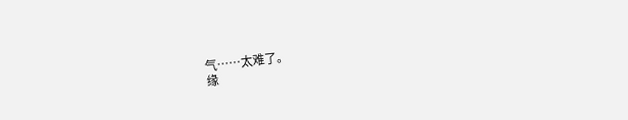气……太难了。
缘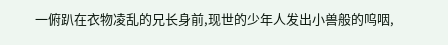一俯趴在衣物凌乱的兄长身前,现世的少年人发出小兽般的呜咽,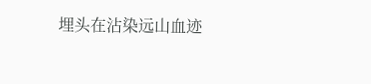埋头在沾染远山血迹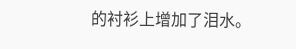的衬衫上增加了泪水。